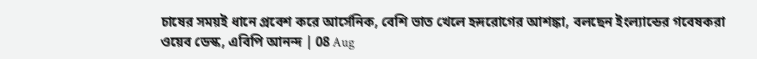চাষের সময়ই ধানে প্রবেশ করে আর্সেনিক, বেশি ভাত খেলে হৃদরোগের আশঙ্কা, বলছেন ইংল্যান্ডের গবেষকরা
ওয়েব ডেস্ক, এবিপি আনন্দ | 08 Aug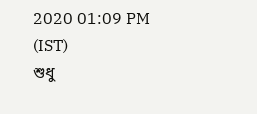2020 01:09 PM (IST)
শুধু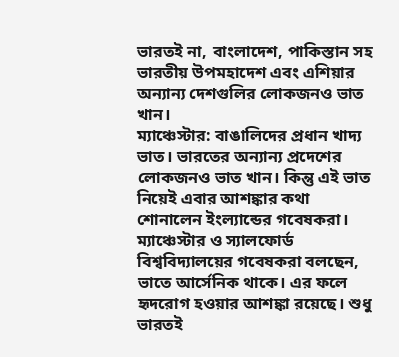ভারতই না, বাংলাদেশ, পাকিস্তান সহ ভারতীয় উপমহাদেশ এবং এশিয়ার অন্যান্য দেশগুলির লোকজনও ভাত খান।
ম্যাঞ্চেস্টার: বাঙালিদের প্রধান খাদ্য ভাত। ভারতের অন্যান্য প্রদেশের লোকজনও ভাত খান। কিন্তু এই ভাত নিয়েই এবার আশঙ্কার কথা শোনালেন ইংল্যান্ডের গবেষকরা। ম্যাঞ্চেস্টার ও স্যালফোর্ড বিশ্ববিদ্যালয়ের গবেষকরা বলছেন, ভাতে আর্সেনিক থাকে। এর ফলে হৃদরোগ হওয়ার আশঙ্কা রয়েছে। শুধু ভারতই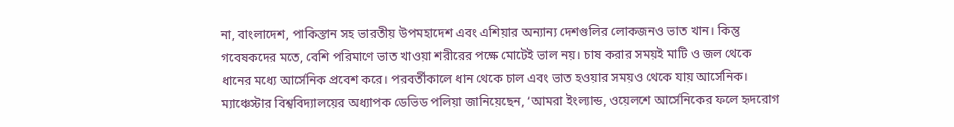না, বাংলাদেশ, পাকিস্তান সহ ভারতীয় উপমহাদেশ এবং এশিয়ার অন্যান্য দেশগুলির লোকজনও ভাত খান। কিন্তু গবেষকদের মতে, বেশি পরিমাণে ভাত খাওয়া শরীরের পক্ষে মোটেই ভাল নয়। চাষ করার সময়ই মাটি ও জল থেকে ধানের মধ্যে আর্সেনিক প্রবেশ করে। পরবর্তীকালে ধান থেকে চাল এবং ভাত হওয়ার সময়ও থেকে যায় আর্সেনিক। ম্যাঞ্চেস্টার বিশ্ববিদ্যালয়ের অধ্যাপক ডেভিড পলিয়া জানিয়েছেন, ‘আমরা ইংল্যান্ড, ওয়েলশে আর্সেনিকের ফলে হৃদরোগ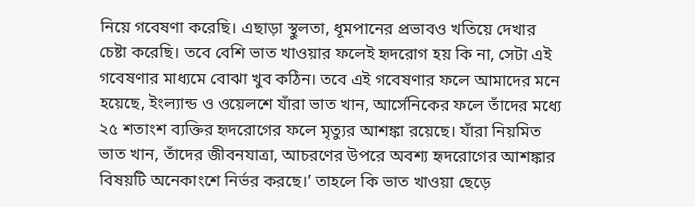নিয়ে গবেষণা করেছি। এছাড়া স্থুলতা, ধূমপানের প্রভাবও খতিয়ে দেখার চেষ্টা করেছি। তবে বেশি ভাত খাওয়ার ফলেই হৃদরোগ হয় কি না, সেটা এই গবেষণার মাধ্যমে বোঝা খুব কঠিন। তবে এই গবেষণার ফলে আমাদের মনে হয়েছে, ইংল্যান্ড ও ওয়েলশে যাঁরা ভাত খান, আর্সেনিকের ফলে তাঁদের মধ্যে ২৫ শতাংশ ব্যক্তির হৃদরোগের ফলে মৃত্যুর আশঙ্কা রয়েছে। যাঁরা নিয়মিত ভাত খান, তাঁদের জীবনযাত্রা, আচরণের উপরে অবশ্য হৃদরোগের আশঙ্কার বিষয়টি অনেকাংশে নির্ভর করছে।’ তাহলে কি ভাত খাওয়া ছেড়ে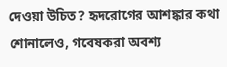দেওয়া উচিত? হৃদরোগের আশঙ্কার কথা শোনালেও, গবেষকরা অবশ্য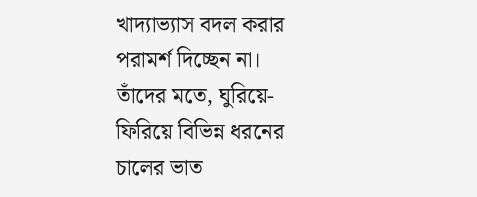খাদ্যাভ্যাস বদল করার পরামর্শ দিচ্ছেন না। তাঁদের মতে, ঘুরিয়ে-ফিরিয়ে বিভিন্ন ধরনের চালের ভাত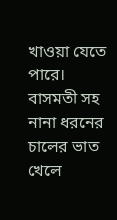খাওয়া যেতে পারে। বাসমতী সহ নানা ধরনের চালের ভাত খেলে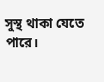সুস্থ থাকা যেতে পারে।